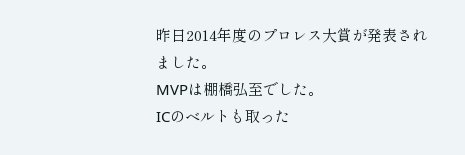昨日2014年度のプロレス大賞が発表されました。
MVPは棚橋弘至でした。
ICのベルトも取った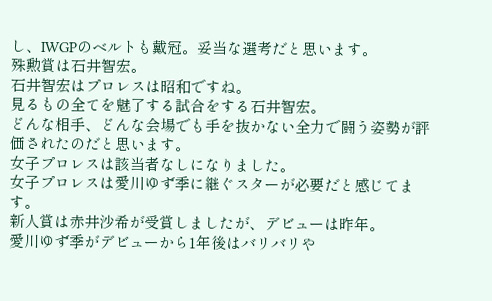し、IWGPのベルトも戴冠。妥当な選考だと思います。
殊勲賞は石井智宏。
石井智宏はプロレスは昭和ですね。
見るもの全てを魅了する試合をする石井智宏。
どんな相手、どんな会場でも手を抜かない全力で闘う姿勢が評価されたのだと思います。
女子プロレスは該当者なしになりました。
女子プロレスは愛川ゆず季に継ぐスターが必要だと感じてます。
新人賞は赤井沙希が受賞しましたが、デビューは昨年。
愛川ゆず季がデビューから1年後はバリバリや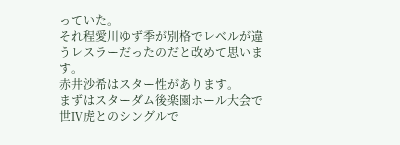っていた。
それ程愛川ゆず季が別格でレベルが違うレスラーだったのだと改めて思います。
赤井沙希はスター性があります。
まずはスターダム後楽園ホール大会で世Ⅳ虎とのシングルで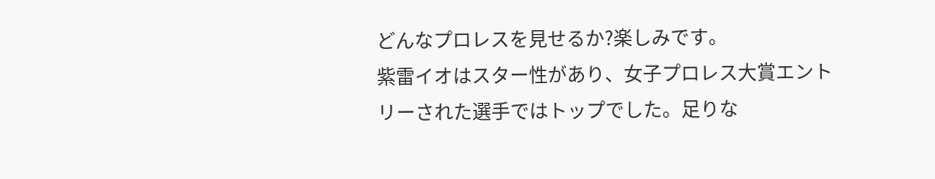どんなプロレスを見せるか?楽しみです。
紫雷イオはスター性があり、女子プロレス大賞エントリーされた選手ではトップでした。足りな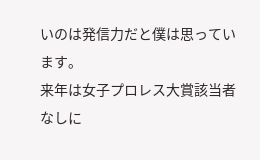いのは発信力だと僕は思っています。
来年は女子プロレス大賞該当者なしに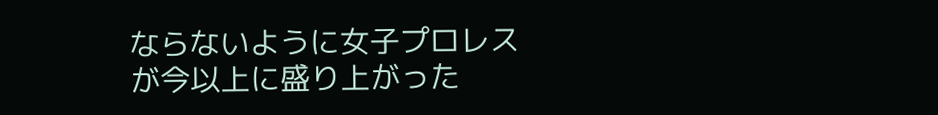ならないように女子プロレスが今以上に盛り上がった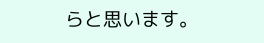らと思います。